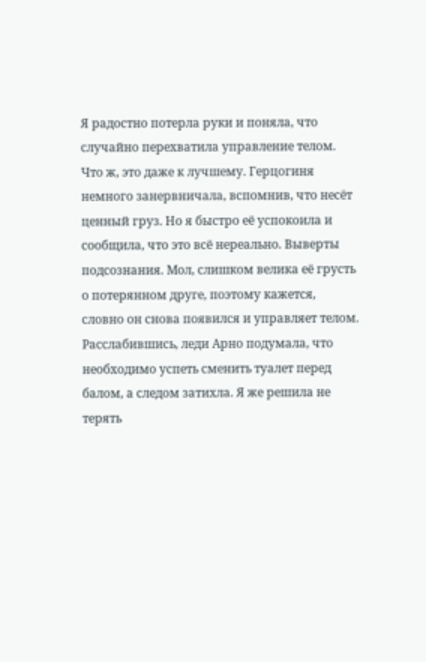Я радостно потерла руки и поняла, что случайно перехватила управление телом. Что ж, это даже к лучшему. Герцогиня немного занервничала, вспомнив, что несёт ценный груз. Но я быстро её успокоила и сообщила, что это всё нереально. Выверты подсознания. Мол, слишком велика её грусть о потерянном друге, поэтому кажется, словно он снова появился и управляет телом.
Расслабившись, леди Арно подумала, что необходимо успеть сменить туалет перед балом, а следом затихла. Я же решила не терять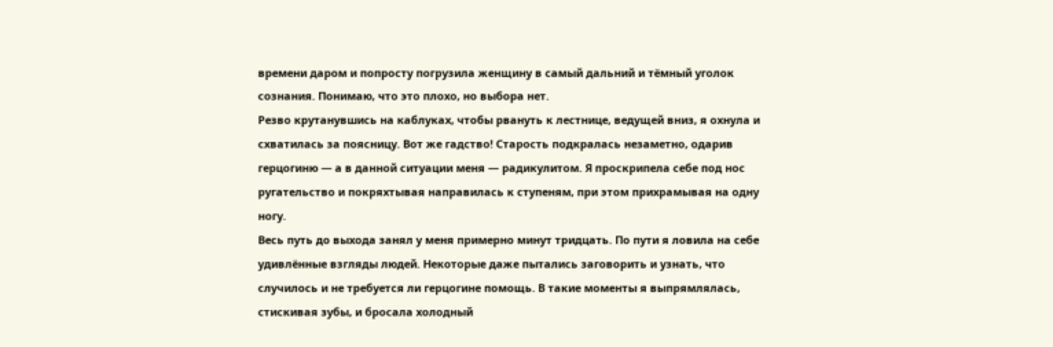времени даром и попросту погрузила женщину в самый дальний и тёмный уголок сознания. Понимаю, что это плохо, но выбора нет.
Резво крутанувшись на каблуках, чтобы рвануть к лестнице, ведущей вниз, я охнула и схватилась за поясницу. Вот же гадство! Старость подкралась незаметно, одарив герцогиню ― а в данной ситуации меня ― радикулитом. Я проскрипела себе под нос ругательство и покряхтывая направилась к ступеням, при этом прихрамывая на одну ногу.
Весь путь до выхода занял у меня примерно минут тридцать. По пути я ловила на себе удивлённые взгляды людей. Некоторые даже пытались заговорить и узнать, что случилось и не требуется ли герцогине помощь. В такие моменты я выпрямлялась, стискивая зубы, и бросала холодный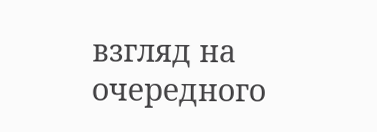взгляд на очередного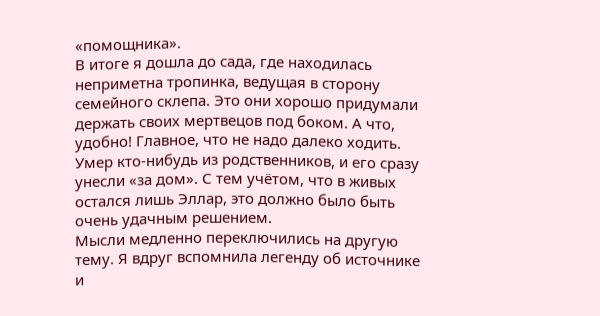«помощника».
В итоге я дошла до сада, где находилась неприметна тропинка, ведущая в сторону семейного склепа. Это они хорошо придумали держать своих мертвецов под боком. А что, удобно! Главное, что не надо далеко ходить. Умер кто-нибудь из родственников, и его сразу унесли «за дом». С тем учётом, что в живых остался лишь Эллар, это должно было быть очень удачным решением.
Мысли медленно переключились на другую тему. Я вдруг вспомнила легенду об источнике и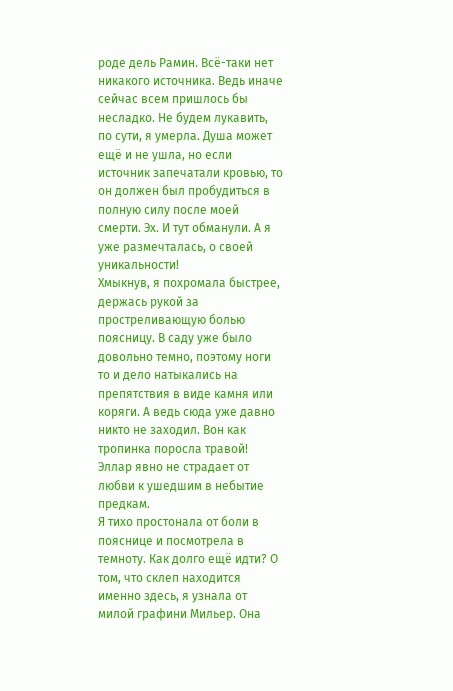роде дель Рамин. Всё-таки нет никакого источника. Ведь иначе сейчас всем пришлось бы несладко. Не будем лукавить, по сути, я умерла. Душа может ещё и не ушла, но если источник запечатали кровью, то он должен был пробудиться в полную силу после моей смерти. Эх. И тут обманули. А я уже размечталась, о своей уникальности!
Хмыкнув, я похромала быстрее, держась рукой за простреливающую болью поясницу. В саду уже было довольно темно, поэтому ноги то и дело натыкались на препятствия в виде камня или коряги. А ведь сюда уже давно никто не заходил. Вон как тропинка поросла травой! Эллар явно не страдает от любви к ушедшим в небытие предкам.
Я тихо простонала от боли в пояснице и посмотрела в темноту. Как долго ещё идти? О том, что склеп находится именно здесь, я узнала от милой графини Мильер. Она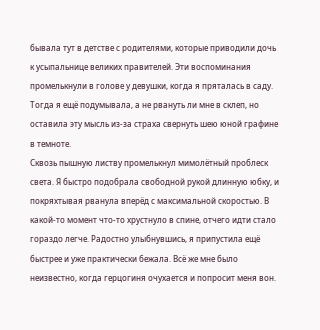бывала тут в детстве с родителями, которые приводили дочь к усыпальнице великих правителей. Эти воспоминания промелькнули в голове у девушки, когда я пряталась в саду. Тогда я ещё подумывала, а не рвануть ли мне в склеп, но оставила эту мысль из-за страха свернуть шею юной графине в темноте.
Сквозь пышную листву промелькнул мимолётный проблеск света. Я быстро подобрала свободной рукой длинную юбку, и покряхтывая рванула вперёд с максимальной скоростью. В какой-то момент что-то хрустнуло в спине, отчего идти стало гораздо легче. Радостно улыбнувшись, я припустила ещё быстрее и уже практически бежала. Всё же мне было неизвестно, когда герцогиня очухается и попросит меня вон.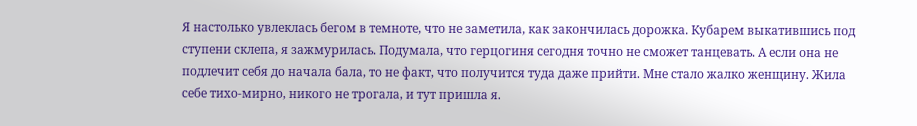Я настолько увлеклась бегом в темноте, что не заметила, как закончилась дорожка. Кубарем выкатившись под ступени склепа, я зажмурилась. Подумала, что герцогиня сегодня точно не сможет танцевать. А если она не подлечит себя до начала бала, то не факт, что получится туда даже прийти. Мне стало жалко женщину. Жила себе тихо-мирно, никого не трогала, и тут пришла я.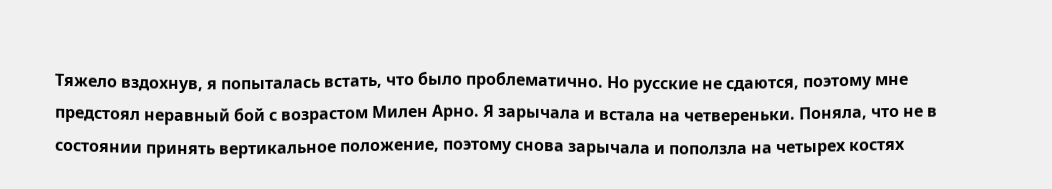Тяжело вздохнув, я попыталась встать, что было проблематично. Но русские не сдаются, поэтому мне предстоял неравный бой с возрастом Милен Арно. Я зарычала и встала на четвереньки. Поняла, что не в состоянии принять вертикальное положение, поэтому снова зарычала и поползла на четырех костях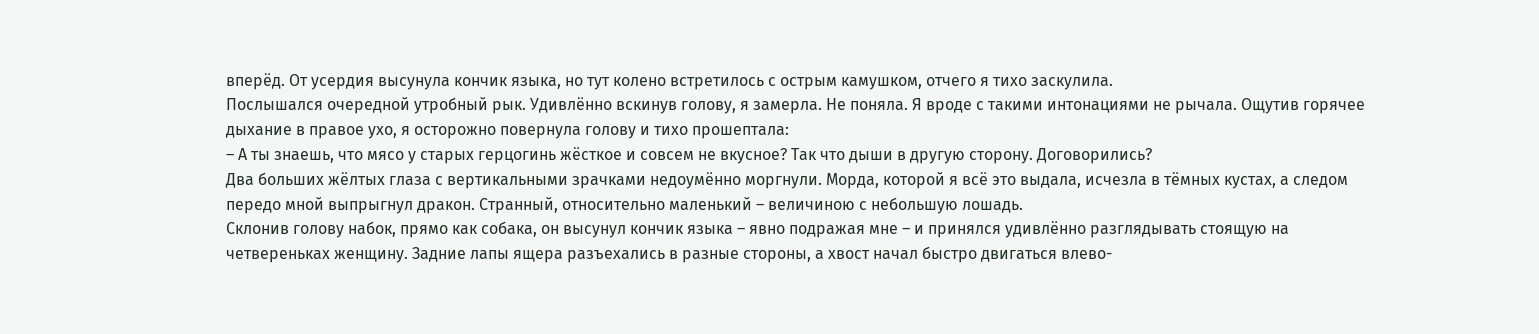вперёд. От усердия высунула кончик языка, но тут колено встретилось с острым камушком, отчего я тихо заскулила.
Послышался очередной утробный рык. Удивлённо вскинув голову, я замерла. Не поняла. Я вроде с такими интонациями не рычала. Ощутив горячее дыхание в правое ухо, я осторожно повернула голову и тихо прошептала:
– А ты знаешь, что мясо у старых герцогинь жёсткое и совсем не вкусное? Так что дыши в другую сторону. Договорились?
Два больших жёлтых глаза с вертикальными зрачками недоумённо моргнули. Морда, которой я всё это выдала, исчезла в тёмных кустах, а следом передо мной выпрыгнул дракон. Странный, относительно маленький – величиною с небольшую лошадь.
Склонив голову набок, прямо как собака, он высунул кончик языка – явно подражая мне – и принялся удивлённо разглядывать стоящую на четвереньках женщину. Задние лапы ящера разъехались в разные стороны, а хвост начал быстро двигаться влево-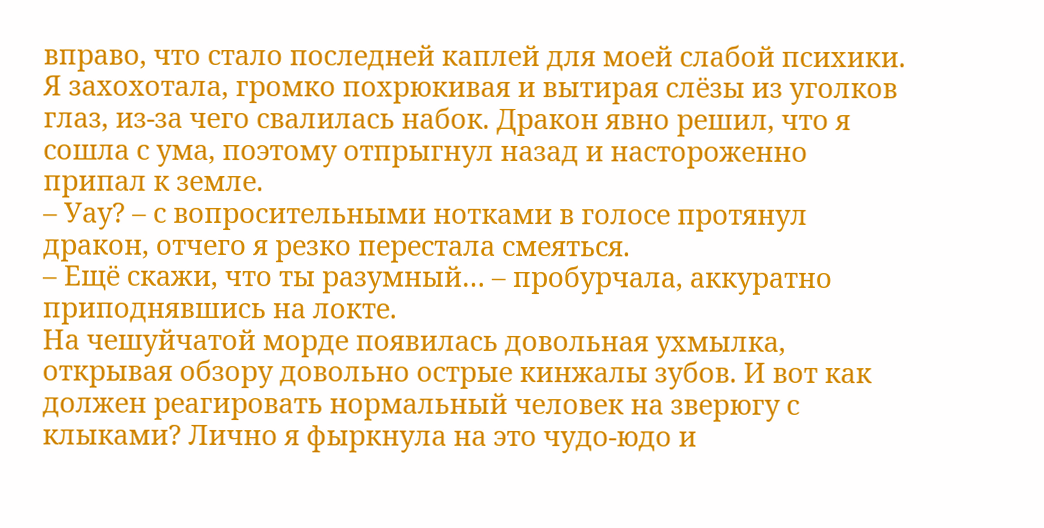вправо, что стало последней каплей для моей слабой психики.
Я захохотала, громко похрюкивая и вытирая слёзы из уголков глаз, из-за чего свалилась набок. Дракон явно решил, что я сошла с ума, поэтому отпрыгнул назад и настороженно припал к земле.
– Уау? – с вопросительными нотками в голосе протянул дракон, отчего я резко перестала смеяться.
– Ещё скажи, что ты разумный… – пробурчала, аккуратно приподнявшись на локте.
На чешуйчатой морде появилась довольная ухмылка, открывая обзору довольно острые кинжалы зубов. И вот как должен реагировать нормальный человек на зверюгу с клыками? Лично я фыркнула на это чудо-юдо и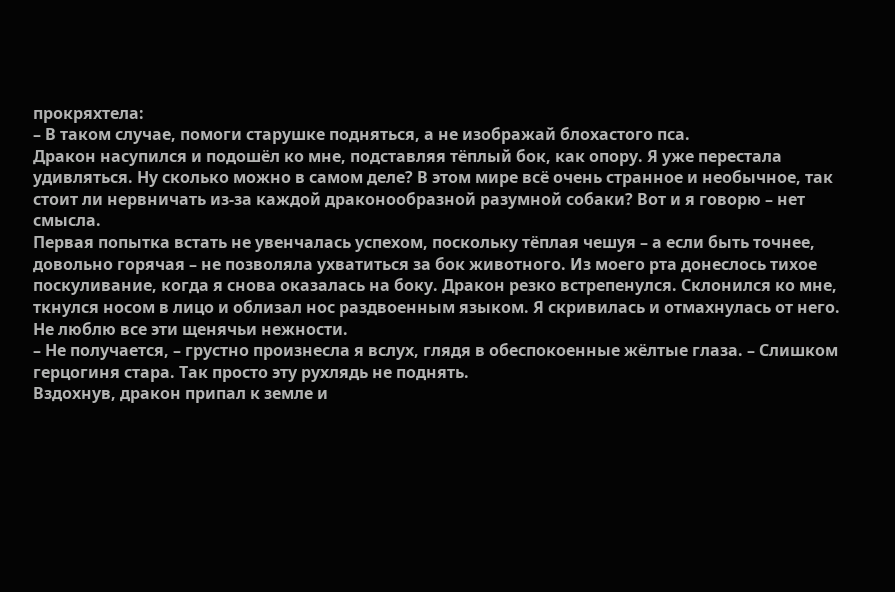прокряхтела:
– В таком случае, помоги старушке подняться, а не изображай блохастого пса.
Дракон насупился и подошёл ко мне, подставляя тёплый бок, как опору. Я уже перестала удивляться. Ну сколько можно в самом деле? В этом мире всё очень странное и необычное, так стоит ли нервничать из-за каждой драконообразной разумной собаки? Вот и я говорю – нет смысла.
Первая попытка встать не увенчалась успехом, поскольку тёплая чешуя – а если быть точнее, довольно горячая – не позволяла ухватиться за бок животного. Из моего рта донеслось тихое поскуливание, когда я снова оказалась на боку. Дракон резко встрепенулся. Склонился ко мне, ткнулся носом в лицо и облизал нос раздвоенным языком. Я скривилась и отмахнулась от него. Не люблю все эти щенячьи нежности.
– Не получается, – грустно произнесла я вслух, глядя в обеспокоенные жёлтые глаза. – Слишком герцогиня стара. Так просто эту рухлядь не поднять.
Вздохнув, дракон припал к земле и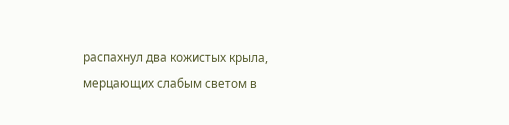распахнул два кожистых крыла, мерцающих слабым светом в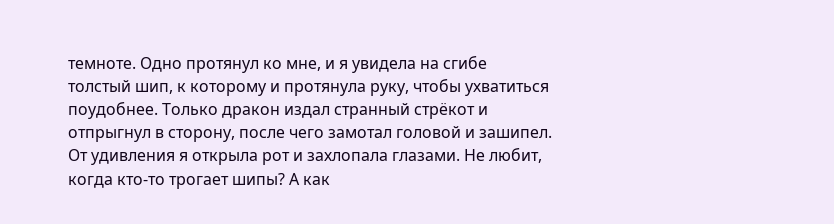темноте. Одно протянул ко мне, и я увидела на сгибе толстый шип, к которому и протянула руку, чтобы ухватиться поудобнее. Только дракон издал странный стрёкот и отпрыгнул в сторону, после чего замотал головой и зашипел.
От удивления я открыла рот и захлопала глазами. Не любит, когда кто-то трогает шипы? А как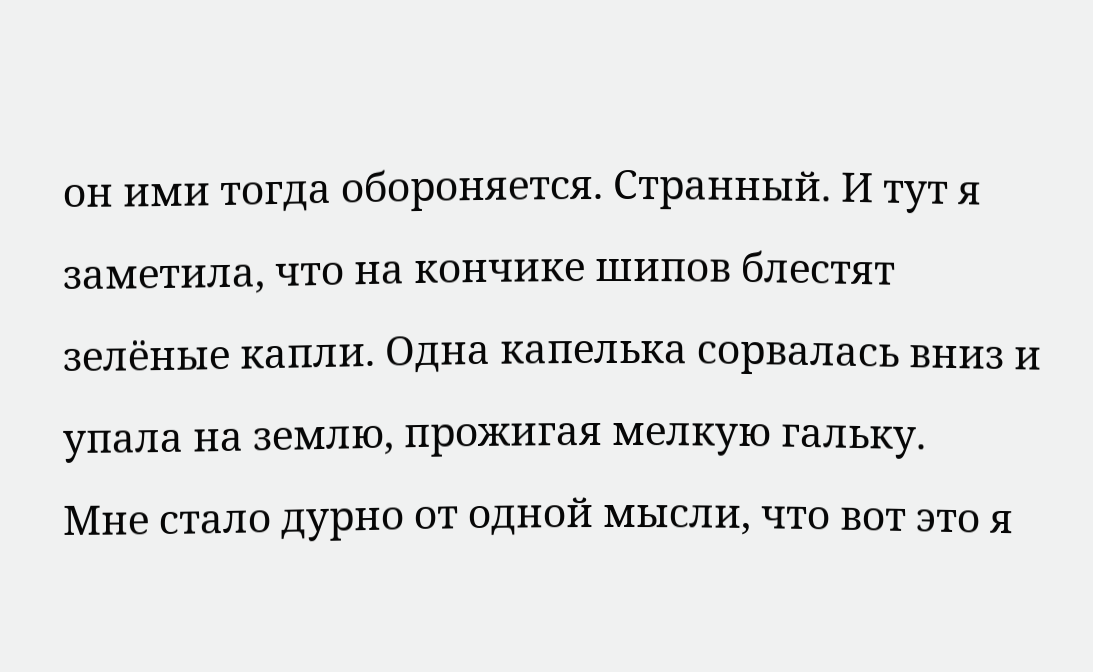он ими тогда обороняется. Странный. И тут я заметила, что на кончике шипов блестят зелёные капли. Одна капелька сорвалась вниз и упала на землю, прожигая мелкую гальку.
Мне стало дурно от одной мысли, что вот это я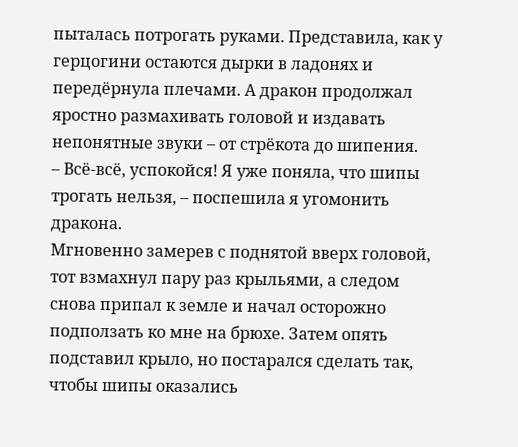пыталась потрогать руками. Представила, как у герцогини остаются дырки в ладонях и передёрнула плечами. А дракон продолжал яростно размахивать головой и издавать непонятные звуки – от стрёкота до шипения.
– Всё-всё, успокойся! Я уже поняла, что шипы трогать нельзя, – поспешила я угомонить дракона.
Мгновенно замерев с поднятой вверх головой, тот взмахнул пару раз крыльями, а следом снова припал к земле и начал осторожно подползать ко мне на брюхе. Затем опять подставил крыло, но постарался сделать так, чтобы шипы оказались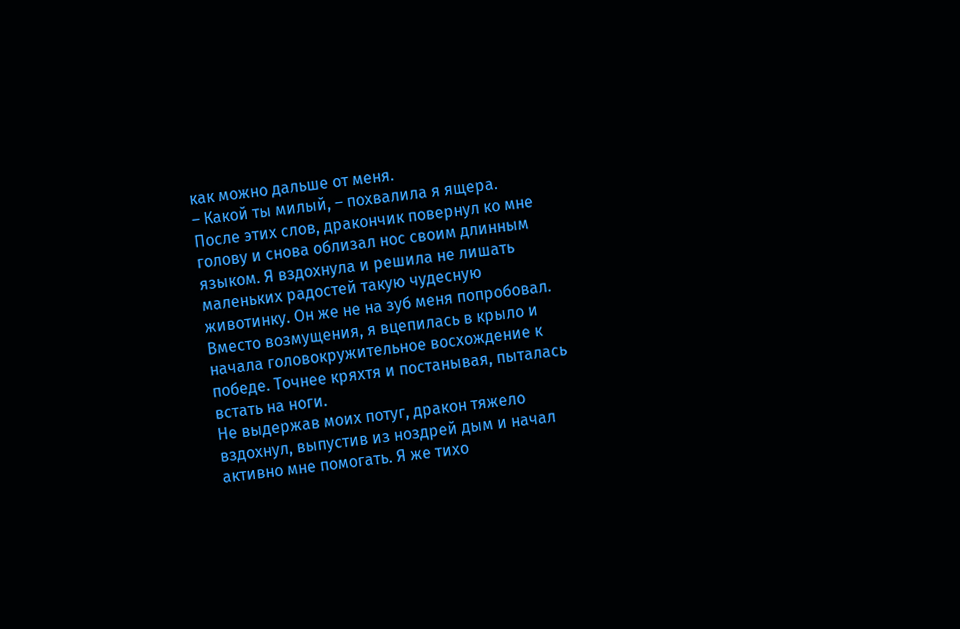как можно дальше от меня.
– Какой ты милый, – похвалила я ящера.
После этих слов, дракончик повернул ко мне голову и снова облизал нос своим длинным языком. Я вздохнула и решила не лишать маленьких радостей такую чудесную животинку. Он же не на зуб меня попробовал. Вместо возмущения, я вцепилась в крыло и начала головокружительное восхождение к победе. Точнее кряхтя и постанывая, пыталась встать на ноги.
Не выдержав моих потуг, дракон тяжело вздохнул, выпустив из ноздрей дым и начал активно мне помогать. Я же тихо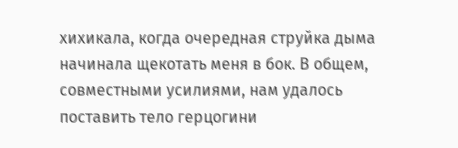хихикала, когда очередная струйка дыма начинала щекотать меня в бок. В общем, совместными усилиями, нам удалось поставить тело герцогини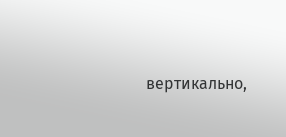вертикально,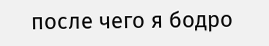после чего я бодро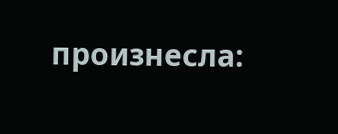произнесла: